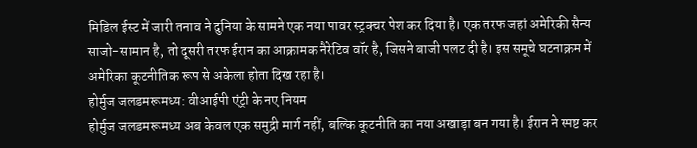मिडिल ईस्ट में जारी तनाव ने दुनिया के सामने एक नया पावर स्ट्रक्चर पेश कर दिया है। एक तरफ जहां अमेरिकी सैन्य साजो-सामान है, तो दूसरी तरफ ईरान का आक्रामक नैरेटिव वॉर है, जिसने बाजी पलट दी है। इस समूचे घटनाक्रम में अमेरिका कूटनीतिक रूप से अकेला होता दिख रहा है।
होर्मुज जलडमरूमध्य: वीआईपी एंट्री के नए नियम
होर्मुज जलडमरूमध्य अब केवल एक समुद्री मार्ग नहीं, बल्कि कूटनीति का नया अखाड़ा बन गया है। ईरान ने स्पष्ट कर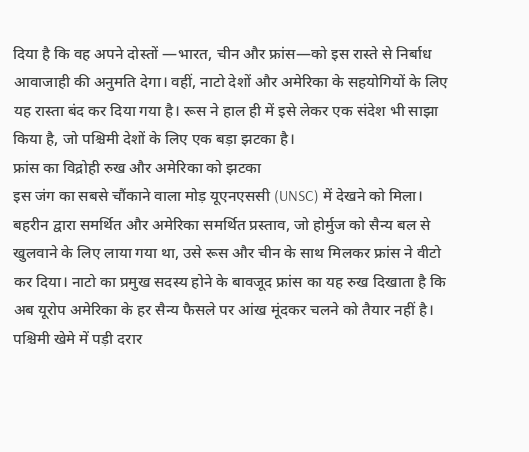दिया है कि वह अपने दोस्तों —भारत, चीन और फ्रांस—को इस रास्ते से निर्बाध आवाजाही की अनुमति देगा। वहीं, नाटो देशों और अमेरिका के सहयोगियों के लिए यह रास्ता बंद कर दिया गया है। रूस ने हाल ही में इसे लेकर एक संदेश भी साझा किया है, जो पश्चिमी देशों के लिए एक बड़ा झटका है।
फ्रांस का विद्रोही रुख और अमेरिका को झटका
इस जंग का सबसे चौंकाने वाला मोड़ यूएनएससी (UNSC) में देखने को मिला। बहरीन द्वारा समर्थित और अमेरिका समर्थित प्रस्ताव, जो होर्मुज को सैन्य बल से खुलवाने के लिए लाया गया था, उसे रूस और चीन के साथ मिलकर फ्रांस ने वीटो कर दिया। नाटो का प्रमुख सदस्य होने के बावजूद फ्रांस का यह रुख दिखाता है कि अब यूरोप अमेरिका के हर सैन्य फैसले पर आंख मूंदकर चलने को तैयार नहीं है।
पश्चिमी खेमे में पड़ी दरार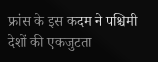फ्रांस के इस कदम ने पश्चिमी देशों की एकजुटता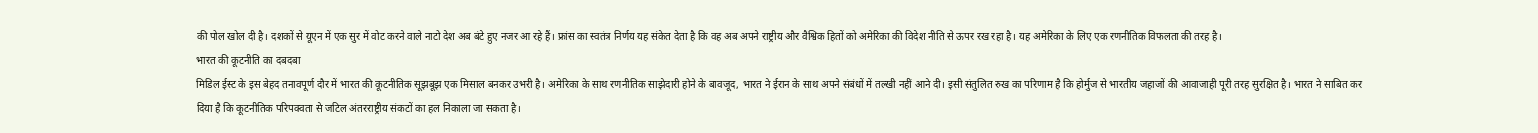की पोल खोल दी है। दशकों से यूएन में एक सुर में वोट करने वाले नाटो देश अब बंटे हुए नजर आ रहे हैं। फ्रांस का स्वतंत्र निर्णय यह संकेत देता है कि वह अब अपने राष्ट्रीय और वैश्विक हितों को अमेरिका की विदेश नीति से ऊपर रख रहा है। यह अमेरिका के लिए एक रणनीतिक विफलता की तरह है।
भारत की कूटनीति का दबदबा
मिडिल ईस्ट के इस बेहद तनावपूर्ण दौर में भारत की कूटनीतिक सूझबूझ एक मिसाल बनकर उभरी है। अमेरिका के साथ रणनीतिक साझेदारी होने के बावजूद, भारत ने ईरान के साथ अपने संबंधों में तल्खी नहीं आने दी। इसी संतुलित रुख का परिणाम है कि होर्मुज से भारतीय जहाजों की आवाजाही पूरी तरह सुरक्षित है। भारत ने साबित कर दिया है कि कूटनीतिक परिपक्वता से जटिल अंतरराष्ट्रीय संकटों का हल निकाला जा सकता है।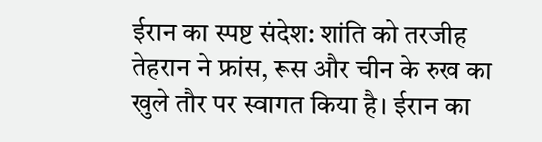ईरान का स्पष्ट संदेश: शांति को तरजीह
तेहरान ने फ्रांस, रूस और चीन के रुख का खुले तौर पर स्वागत किया है। ईरान का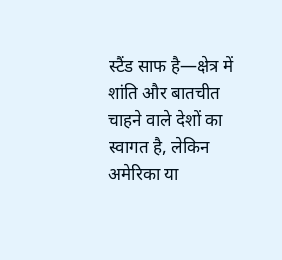स्टैंड साफ है—क्षेत्र में शांति और बातचीत चाहने वाले देशों का स्वागत है, लेकिन अमेरिका या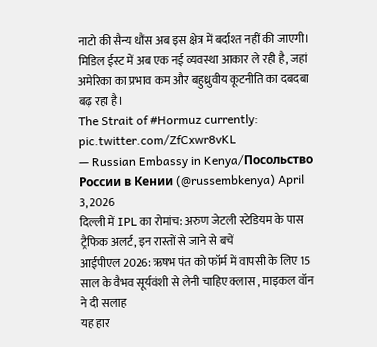नाटो की सैन्य धौंस अब इस क्षेत्र में बर्दाश्त नहीं की जाएगी। मिडिल ईस्ट में अब एक नई व्यवस्था आकार ले रही है, जहां अमेरिका का प्रभाव कम और बहुध्रुवीय कूटनीति का दबदबा बढ़ रहा है।
The Strait of #Hormuz currently: pic.twitter.com/ZfCxwr8vKL
— Russian Embassy in Kenya/Посольство России в Кении (@russembkenya) April 3, 2026
दिल्ली में IPL का रोमांच: अरुण जेटली स्टेडियम के पास ट्रैफिक अलर्ट, इन रास्तों से जाने से बचें
आईपीएल 2026: ऋषभ पंत को फॉर्म में वापसी के लिए 15 साल के वैभव सूर्यवंशी से लेनी चाहिए क्लास , माइकल वॉन ने दी सलाह
यह हार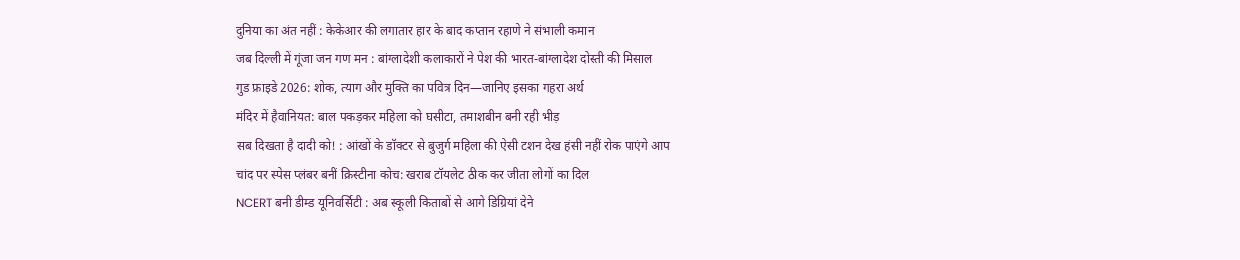दुनिया का अंत नहीं : केकेआर की लगातार हार के बाद कप्तान रहाणे ने संभाली कमान
जब दिल्ली में गूंजा जन गण मन : बांग्लादेशी कलाकारों ने पेश की भारत-बांग्लादेश दोस्ती की मिसाल
गुड फ्राइडे 2026: शोक, त्याग और मुक्ति का पवित्र दिन—जानिए इसका गहरा अर्थ
मंदिर में हैवानियत: बाल पकड़कर महिला को घसीटा, तमाशबीन बनी रही भीड़
सब दिखता है दादी को! : आंखों के डॉक्टर से बुजुर्ग महिला की ऐसी टशन देख हंसी नहीं रोक पाएंगे आप
चांद पर स्पेस प्लंबर बनीं क्रिस्टीना कोच: खराब टॉयलेट ठीक कर जीता लोगों का दिल
NCERT बनी डीम्ड यूनिवर्सिटी : अब स्कूली किताबों से आगे डिग्रियां देने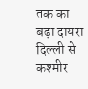तक का बढ़ा दायरा
दिल्ली से कश्मीर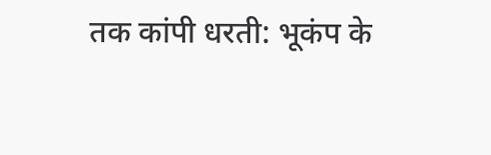तक कांपी धरती: भूकंप के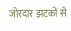जोरदार झटकों से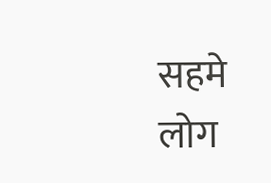सहमे लोग